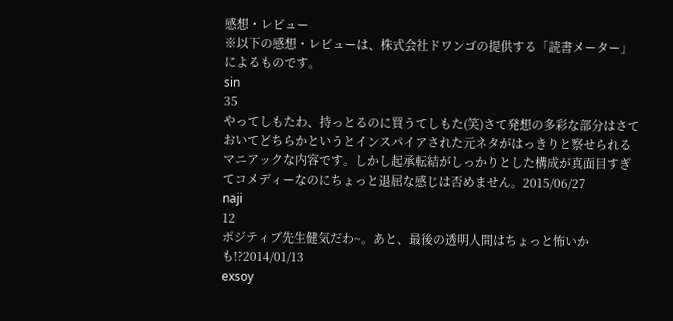感想・レビュー
※以下の感想・レビューは、株式会社ドワンゴの提供する「読書メーター」によるものです。
sin
35
やってしもたわ、持っとるのに買うてしもた(笑)さて発想の多彩な部分はさておいてどちらかというとインスパイアされた元ネタがはっきりと察せられるマニアックな内容です。しかし起承転結がしっかりとした構成が真面目すぎてコメディーなのにちょっと退屈な感じは否めません。2015/06/27
naji
12
ポジティブ先生健気だわ~。あと、最後の透明人間はちょっと怖いかも!?2014/01/13
exsoy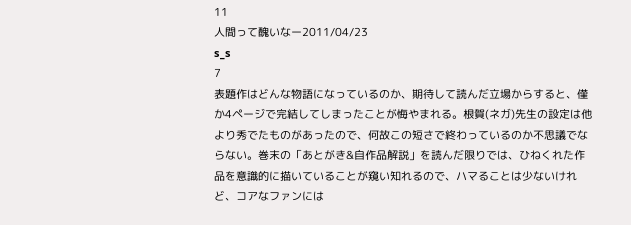11
人間って醜いなー2011/04/23
s_s
7
表題作はどんな物語になっているのか、期待して読んだ立場からすると、僅か4ページで完結してしまったことが悔やまれる。根賀(ネガ)先生の設定は他より秀でたものがあったので、何故この短さで終わっているのか不思議でならない。巻末の「あとがき&自作品解説」を読んだ限りでは、ひねくれた作品を意識的に描いていることが窺い知れるので、ハマることは少ないけれど、コアなファンには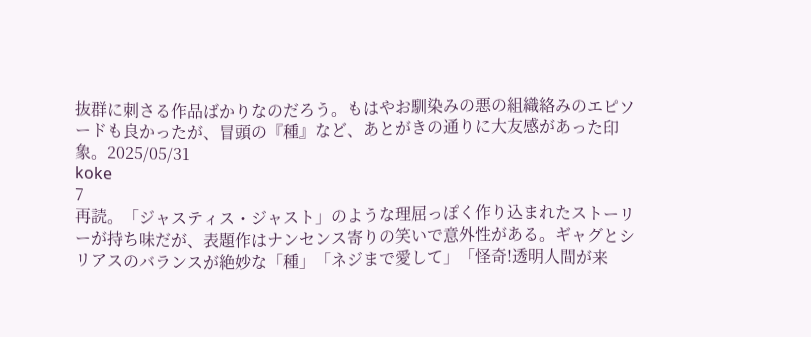抜群に刺さる作品ばかりなのだろう。もはやお馴染みの悪の組織絡みのエピソードも良かったが、冒頭の『種』など、あとがきの通りに大友感があった印象。2025/05/31
koke
7
再読。「ジャスティス・ジャスト」のような理屈っぽく作り込まれたストーリーが持ち味だが、表題作はナンセンス寄りの笑いで意外性がある。ギャグとシリアスのバランスが絶妙な「種」「ネジまで愛して」「怪奇!透明人間が来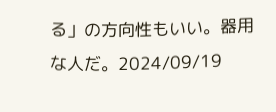る」の方向性もいい。器用な人だ。2024/09/19